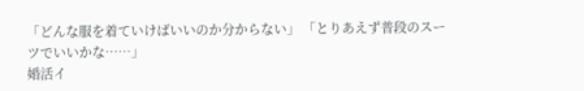「どんな服を着ていけばいいのか分からない」 「とりあえず普段のスーツでいいかな……」
婚活イ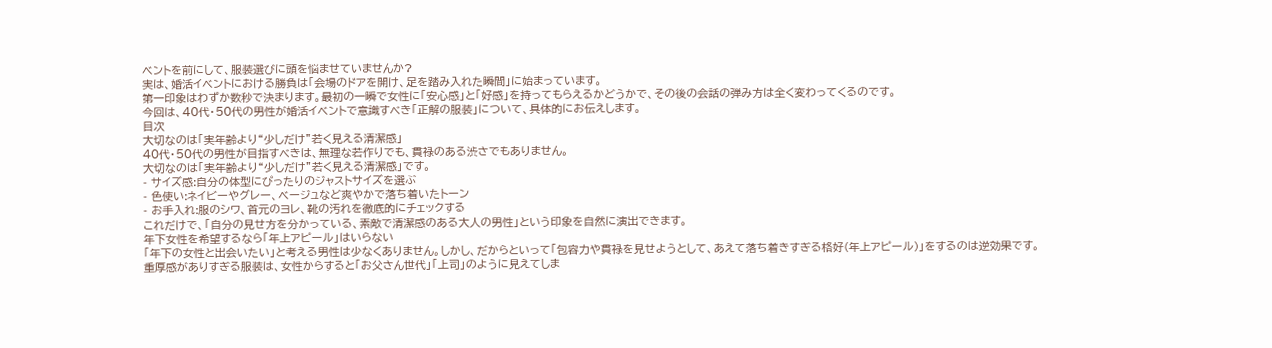ベントを前にして、服装選びに頭を悩ませていませんか?
実は、婚活イベントにおける勝負は「会場のドアを開け、足を踏み入れた瞬間」に始まっています。
第一印象はわずか数秒で決まります。最初の一瞬で女性に「安心感」と「好感」を持ってもらえるかどうかで、その後の会話の弾み方は全く変わってくるのです。
今回は、40代・50代の男性が婚活イベントで意識すべき「正解の服装」について、具体的にお伝えします。
目次
大切なのは「実年齢より“少しだけ”若く見える清潔感」
40代・50代の男性が目指すべきは、無理な若作りでも、貫禄のある渋さでもありません。
大切なのは「実年齢より“少しだけ”若く見える清潔感」です。
- サイズ感:自分の体型にぴったりのジャストサイズを選ぶ
- 色使い:ネイビーやグレー、ベージュなど爽やかで落ち着いたトーン
- お手入れ:服のシワ、首元のヨレ、靴の汚れを徹底的にチェックする
これだけで、「自分の見せ方を分かっている、素敵で清潔感のある大人の男性」という印象を自然に演出できます。
年下女性を希望するなら「年上アピール」はいらない
「年下の女性と出会いたい」と考える男性は少なくありません。しかし、だからといって「包容力や貫禄を見せようとして、あえて落ち着きすぎる格好(年上アピール)」をするのは逆効果です。
重厚感がありすぎる服装は、女性からすると「お父さん世代」「上司」のように見えてしま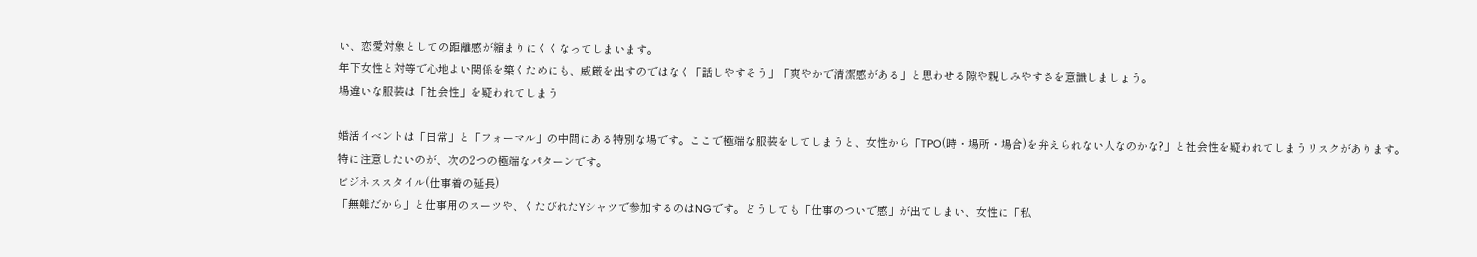い、恋愛対象としての距離感が縮まりにくくなってしまいます。
年下女性と対等で心地よい関係を築くためにも、威厳を出すのではなく「話しやすそう」「爽やかで清潔感がある」と思わせる隙や親しみやすさを意識しましょう。
場違いな服装は「社会性」を疑われてしまう

婚活イベントは「日常」と「フォーマル」の中間にある特別な場です。ここで極端な服装をしてしまうと、女性から「TPO(時・場所・場合)を弁えられない人なのかな?」と社会性を疑われてしまうリスクがあります。
特に注意したいのが、次の2つの極端なパターンです。
ビジネススタイル(仕事着の延長)
「無難だから」と仕事用のスーツや、くたびれたYシャツで参加するのはNGです。どうしても「仕事のついで感」が出てしまい、女性に「私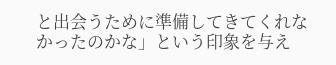と出会うために準備してきてくれなかったのかな」という印象を与え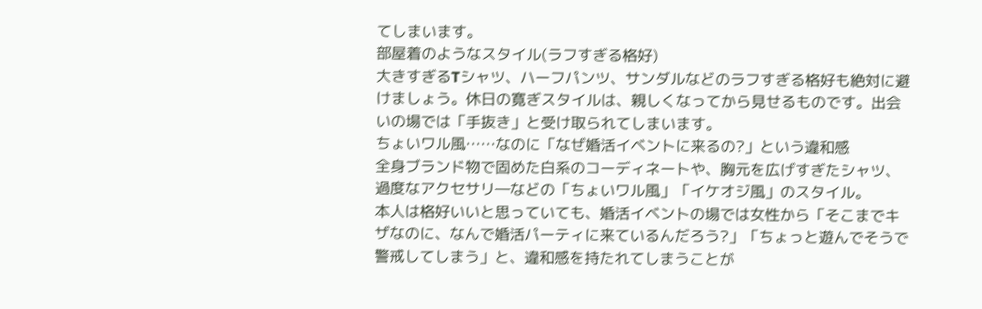てしまいます。
部屋着のようなスタイル(ラフすぎる格好)
大きすぎるTシャツ、ハーフパンツ、サンダルなどのラフすぎる格好も絶対に避けましょう。休日の寛ぎスタイルは、親しくなってから見せるものです。出会いの場では「手抜き」と受け取られてしまいます。
ちょいワル風……なのに「なぜ婚活イベントに来るの?」という違和感
全身ブランド物で固めた白系のコーディネートや、胸元を広げすぎたシャツ、過度なアクセサリ―などの「ちょいワル風」「イケオジ風」のスタイル。
本人は格好いいと思っていても、婚活イベントの場では女性から「そこまでキザなのに、なんで婚活パーティに来ているんだろう?」「ちょっと遊んでそうで警戒してしまう」と、違和感を持たれてしまうことが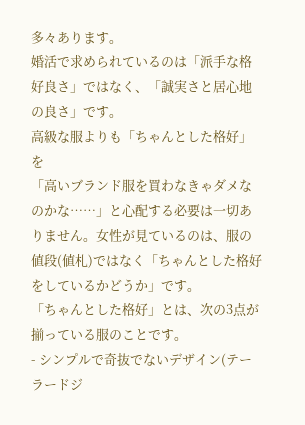多々あります。
婚活で求められているのは「派手な格好良さ」ではなく、「誠実さと居心地の良さ」です。
高級な服よりも「ちゃんとした格好」を
「高いブランド服を買わなきゃダメなのかな……」と心配する必要は一切ありません。女性が見ているのは、服の値段(値札)ではなく「ちゃんとした格好をしているかどうか」です。
「ちゃんとした格好」とは、次の3点が揃っている服のことです。
- シンプルで奇抜でないデザイン(テーラードジ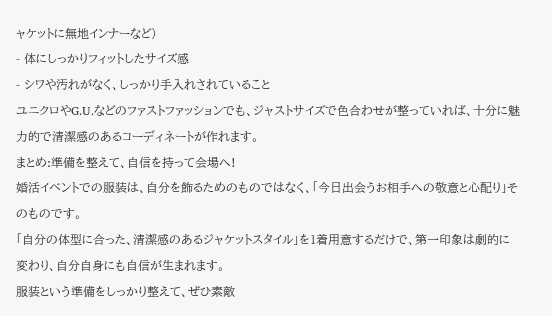ャケットに無地インナーなど)
- 体にしっかりフィットしたサイズ感
- シワや汚れがなく、しっかり手入れされていること
ユニクロやG.U.などのファストファッションでも、ジャストサイズで色合わせが整っていれば、十分に魅力的で清潔感のあるコーディネートが作れます。
まとめ:準備を整えて、自信を持って会場へ!
婚活イベントでの服装は、自分を飾るためのものではなく、「今日出会うお相手への敬意と心配り」そのものです。
「自分の体型に合った、清潔感のあるジャケットスタイル」を1着用意するだけで、第一印象は劇的に変わり、自分自身にも自信が生まれます。
服装という準備をしっかり整えて、ぜひ素敵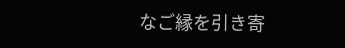なご縁を引き寄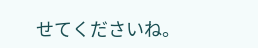せてくださいね。